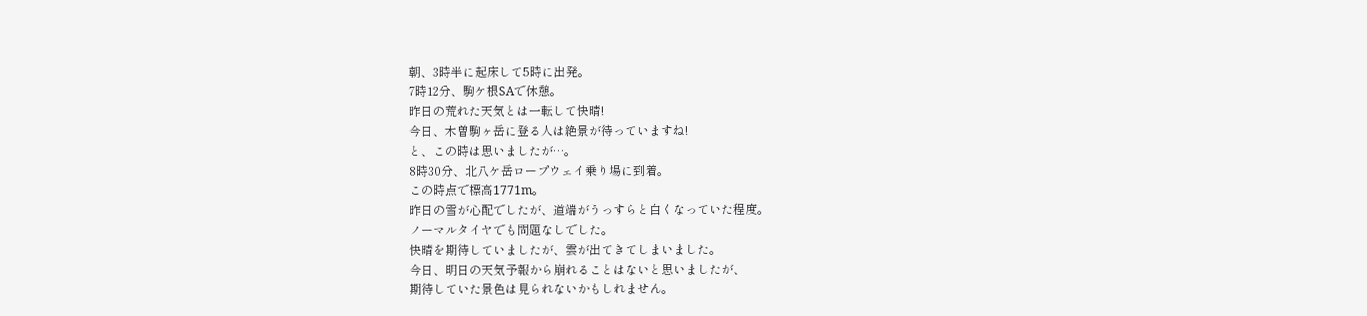朝、3時半に起床して5時に出発。
7時12分、駒ケ根SAで休憩。
昨日の荒れた天気とは一転して快晴!
今日、木曽駒ヶ岳に登る人は絶景が待っていますね!
と、この時は思いましたが…。
8時30分、北八ケ岳ロープウェイ乗り場に到着。
この時点で標高1771m。
昨日の雪が心配でしたが、道端がうっすらと白くなっていた程度。
ノーマルタイヤでも問題なしでした。
快晴を期待していましたが、雲が出てきてしまいました。
今日、明日の天気予報から崩れることはないと思いましたが、
期待していた景色は見られないかもしれません。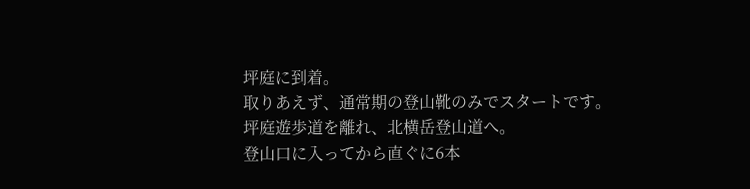坪庭に到着。
取りあえず、通常期の登山靴のみでスタートです。
坪庭遊歩道を離れ、北横岳登山道へ。
登山口に入ってから直ぐに6本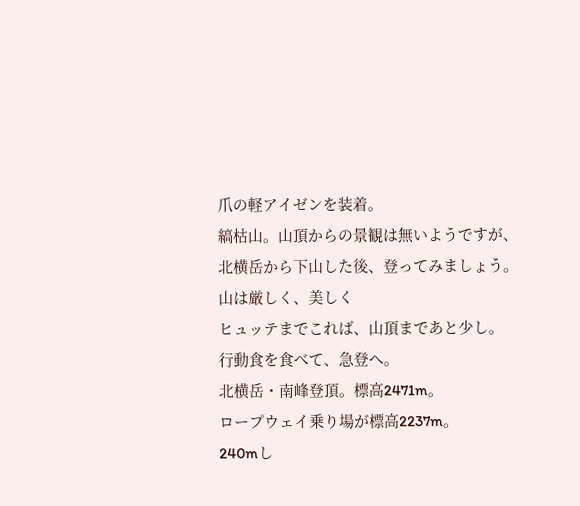爪の軽アイゼンを装着。
縞枯山。山頂からの景観は無いようですが、
北横岳から下山した後、登ってみましょう。
山は厳しく、美しく
ヒュッテまでこれば、山頂まであと少し。
行動食を食べて、急登へ。
北横岳・南峰登頂。標高2471m。
ロープウェイ乗り場が標高2237m。
240mし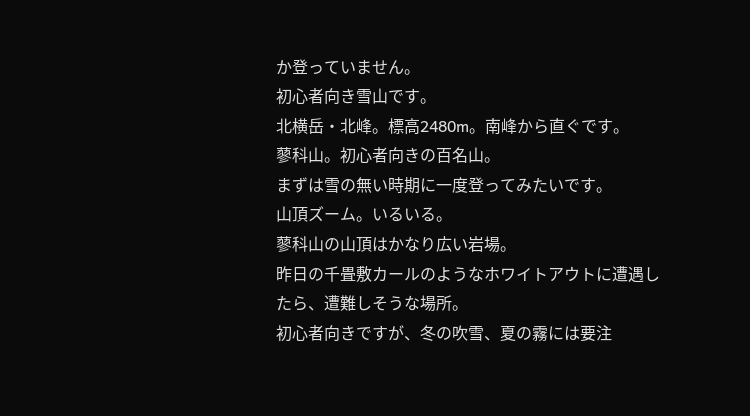か登っていません。
初心者向き雪山です。
北横岳・北峰。標高2480m。南峰から直ぐです。
蓼科山。初心者向きの百名山。
まずは雪の無い時期に一度登ってみたいです。
山頂ズーム。いるいる。
蓼科山の山頂はかなり広い岩場。
昨日の千畳敷カールのようなホワイトアウトに遭遇したら、遭難しそうな場所。
初心者向きですが、冬の吹雪、夏の霧には要注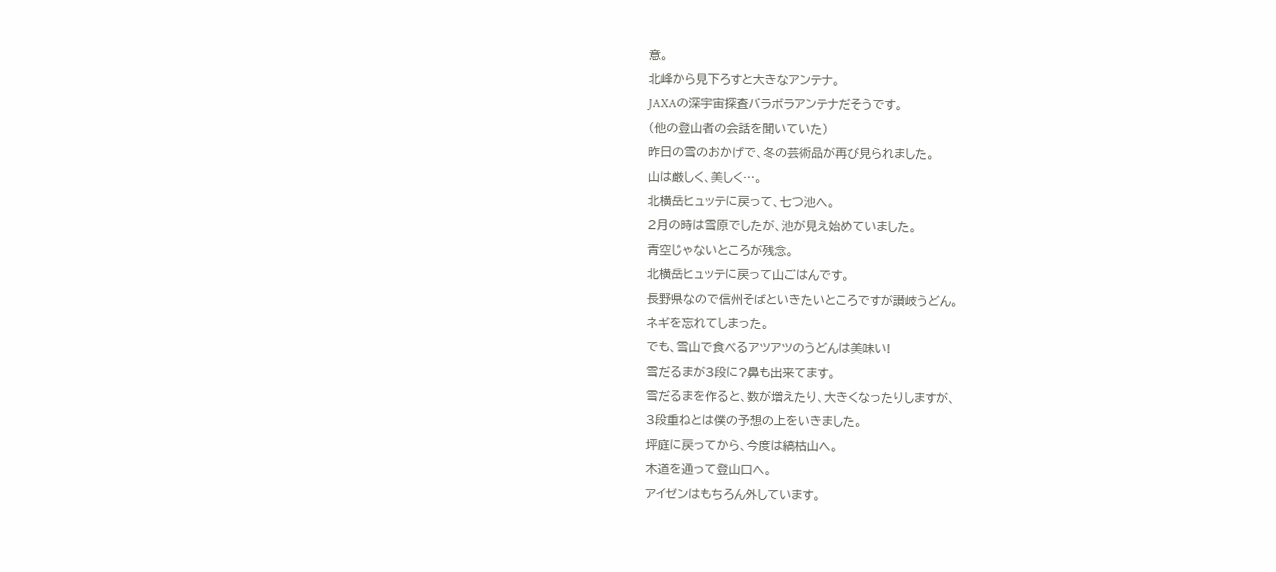意。
北峰から見下ろすと大きなアンテナ。
JAXAの深宇宙探査バラボラアンテナだそうです。
(他の登山者の会話を聞いていた)
昨日の雪のおかげで、冬の芸術品が再び見られました。
山は厳しく、美しく…。
北横岳ヒュッテに戻って、七つ池へ。
2月の時は雪原でしたが、池が見え始めていました。
青空じゃないところが残念。
北横岳ヒュッテに戻って山ごはんです。
長野県なので信州そばといきたいところですが讃岐うどん。
ネギを忘れてしまった。
でも、雪山で食べるアツアツのうどんは美味い!
雪だるまが3段に?鼻も出来てます。
雪だるまを作ると、数が増えたり、大きくなったりしますが、
3段重ねとは僕の予想の上をいきました。
坪庭に戻ってから、今度は縞枯山へ。
木道を通って登山口へ。
アイゼンはもちろん外しています。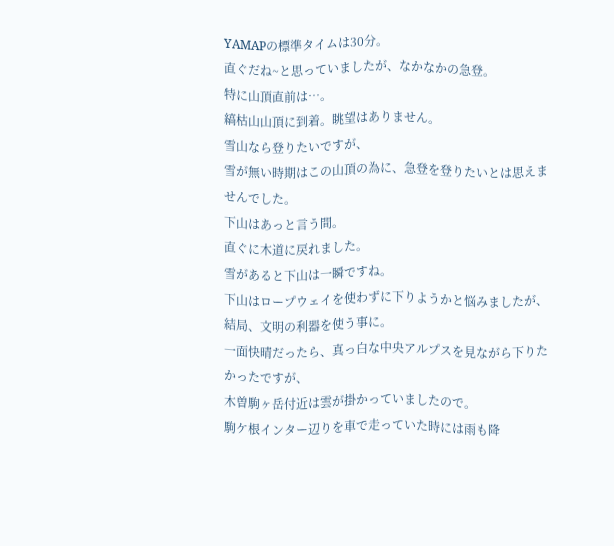YAMAPの標準タイムは30分。
直ぐだね~と思っていましたが、なかなかの急登。
特に山頂直前は…。
縞枯山山頂に到着。眺望はありません。
雪山なら登りたいですが、
雪が無い時期はこの山頂の為に、急登を登りたいとは思えませんでした。
下山はあっと言う間。
直ぐに木道に戻れました。
雪があると下山は一瞬ですね。
下山はロープウェイを使わずに下りようかと悩みましたが、
結局、文明の利器を使う事に。
一面快晴だったら、真っ白な中央アルプスを見ながら下りたかったですが、
木曽駒ヶ岳付近は雲が掛かっていましたので。
駒ケ根インター辺りを車で走っていた時には雨も降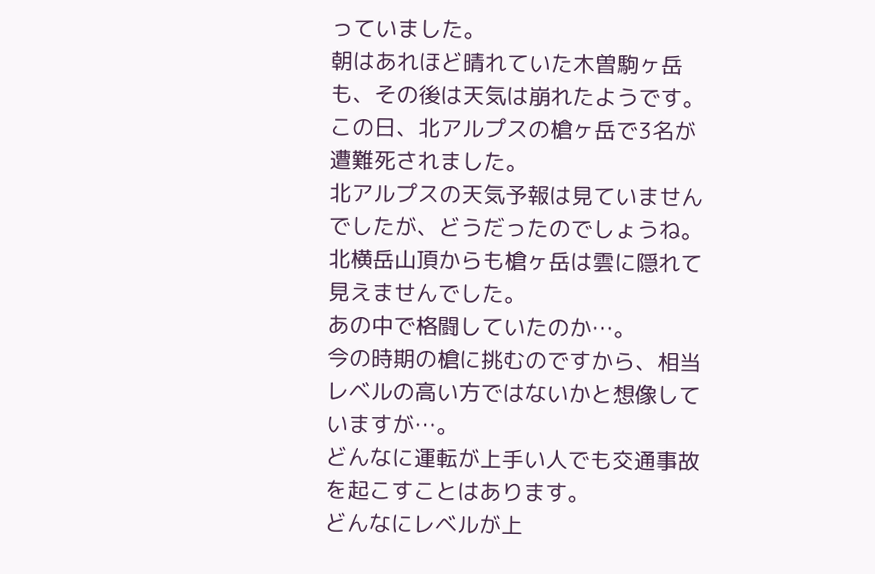っていました。
朝はあれほど晴れていた木曽駒ヶ岳も、その後は天気は崩れたようです。
この日、北アルプスの槍ヶ岳で3名が遭難死されました。
北アルプスの天気予報は見ていませんでしたが、どうだったのでしょうね。
北横岳山頂からも槍ヶ岳は雲に隠れて見えませんでした。
あの中で格闘していたのか…。
今の時期の槍に挑むのですから、相当レベルの高い方ではないかと想像していますが…。
どんなに運転が上手い人でも交通事故を起こすことはあります。
どんなにレベルが上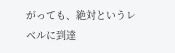がっても、絶対というレベルに到達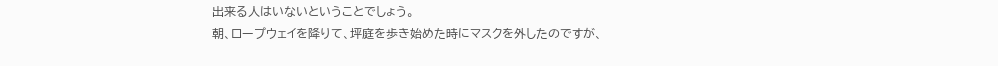出来る人はいないということでしょう。
朝、ロープウェイを降りて、坪庭を歩き始めた時にマスクを外したのですが、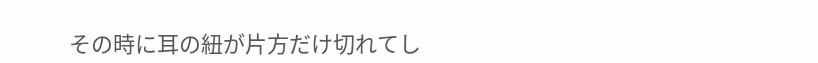その時に耳の紐が片方だけ切れてし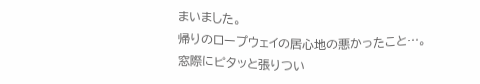まいました。
帰りのロープウェイの居心地の悪かったこと…。
窓際にピタッと張りつい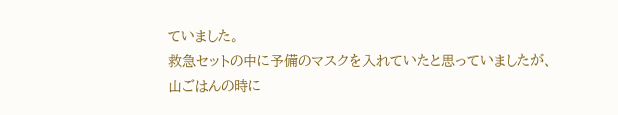ていました。
救急セットの中に予備のマスクを入れていたと思っていましたが、
山ごはんの時に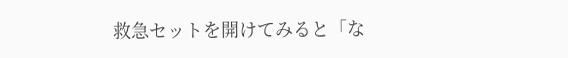救急セットを開けてみると「な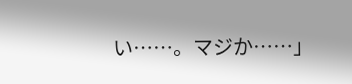い……。マジか……」